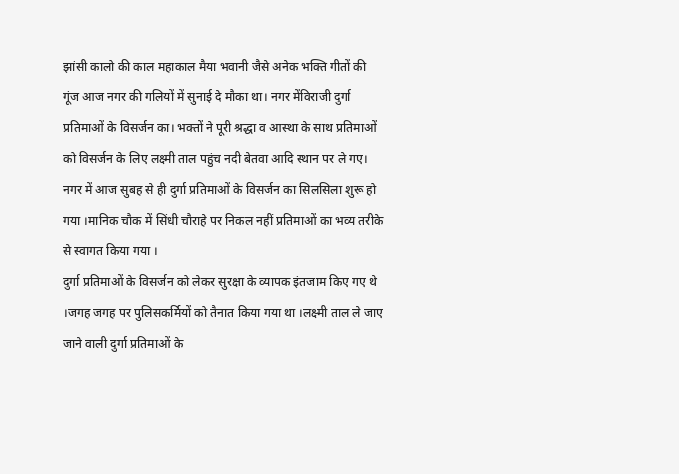झांसी कालो की काल महाकाल मैया भवानी जैसे अनेक भक्ति गीतों की गूंज आज नगर की गलियों में सुनाई दे मौका था। नगर मेंविराजी दुर्गा प्रतिमाओं के विसर्जन का। भक्तों ने पूरी श्रद्धा व आस्था के साथ प्रतिमाओं को विसर्जन के लिए लक्ष्मी ताल पहुंच नदी बेतवा आदि स्थान पर ले गए।
नगर में आज सुबह से ही दुर्गा प्रतिमाओं के विसर्जन का सिलसिला शुरू हो गया ।मानिक चौक में सिंधी चौराहे पर निकल नहीं प्रतिमाओं का भव्य तरीके से स्वागत किया गया ।
दुर्गा प्रतिमाओं के विसर्जन को लेकर सुरक्षा के व्यापक इंतजाम किए गए थे ।जगह जगह पर पुलिसकर्मियों को तैनात किया गया था ।लक्ष्मी ताल ले जाए जाने वाली दुर्गा प्रतिमाओं के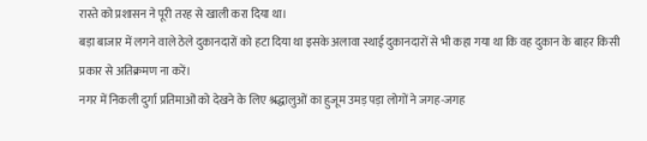रास्ते को प्रशासन ने पूरी तरह से खाली करा दिया था।
बड़ा बाजार में लगने वाले ठेले दुकानदारों को हटा दिया था इसके अलावा स्थाई दुकानदारों से भी कहा गया था कि वह दुकान के बाहर किसी प्रकार से अतिक्रमण ना करें।
नगर में निकली दुर्गा प्रतिमाओं को देखने के लिए श्रद्धालुओं का हुजूम उमड़ पड़ा लोगों ने जगह-जगह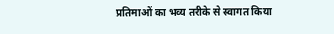प्रतिमाओं का भव्य तरीके से स्वागत किया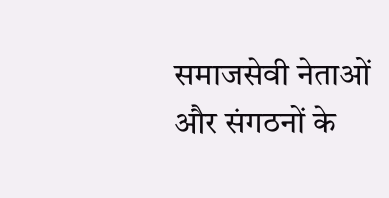समाजसेवी नेताओं और संगठनों के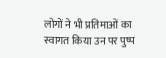लोगों ने भी प्रतिमाओं का स्वागत किया उन पर पुष्प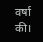वर्षा की।